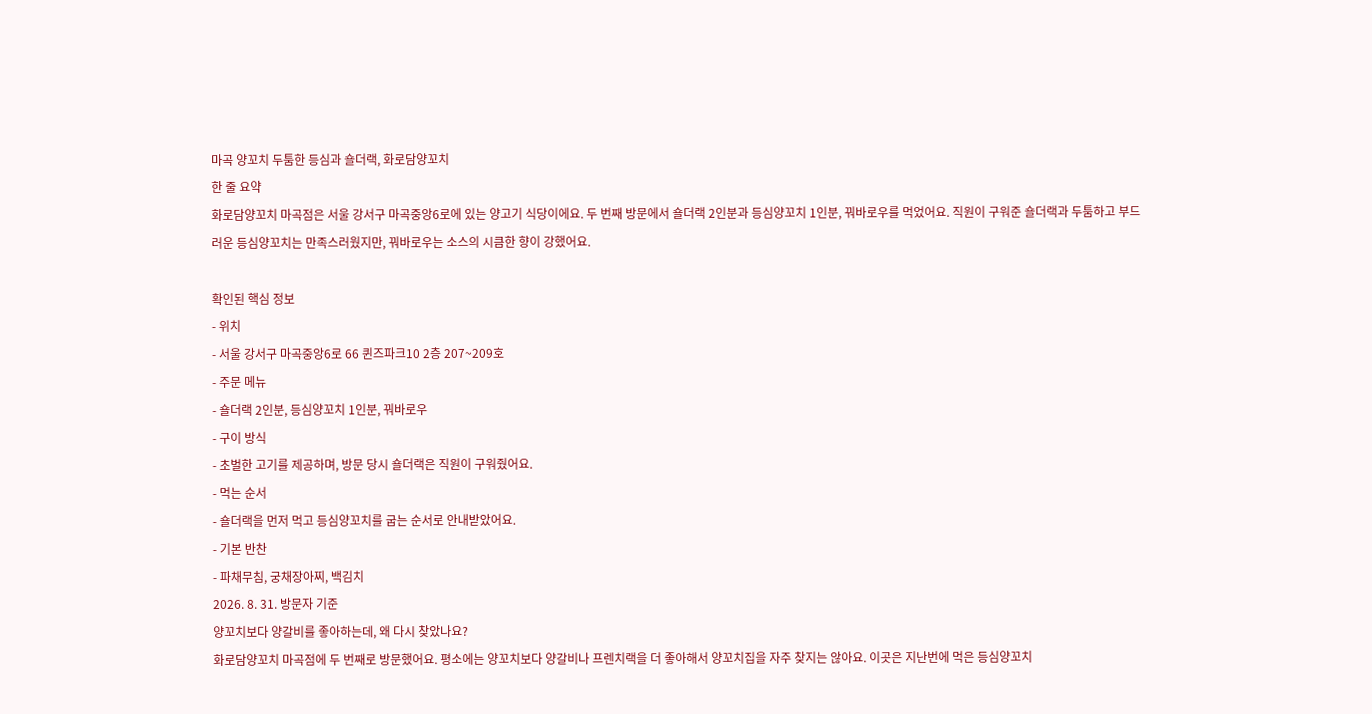마곡 양꼬치 두툼한 등심과 숄더랙, 화로담양꼬치
한 줄 요약
화로담양꼬치 마곡점은 서울 강서구 마곡중앙6로에 있는 양고기 식당이에요. 두 번째 방문에서 숄더랙 2인분과 등심양꼬치 1인분, 꿔바로우를 먹었어요. 직원이 구워준 숄더랙과 두툼하고 부드러운 등심양꼬치는 만족스러웠지만, 꿔바로우는 소스의 시큼한 향이 강했어요.

확인된 핵심 정보
- 위치
- 서울 강서구 마곡중앙6로 66 퀸즈파크10 2층 207~209호
- 주문 메뉴
- 숄더랙 2인분, 등심양꼬치 1인분, 꿔바로우
- 구이 방식
- 초벌한 고기를 제공하며, 방문 당시 숄더랙은 직원이 구워줬어요.
- 먹는 순서
- 숄더랙을 먼저 먹고 등심양꼬치를 굽는 순서로 안내받았어요.
- 기본 반찬
- 파채무침, 궁채장아찌, 백김치
2026. 8. 31. 방문자 기준
양꼬치보다 양갈비를 좋아하는데, 왜 다시 찾았나요?
화로담양꼬치 마곡점에 두 번째로 방문했어요. 평소에는 양꼬치보다 양갈비나 프렌치랙을 더 좋아해서 양꼬치집을 자주 찾지는 않아요. 이곳은 지난번에 먹은 등심양꼬치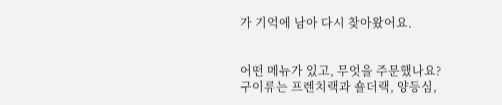가 기억에 남아 다시 찾아왔어요.


어떤 메뉴가 있고, 무엇을 주문했나요?
구이류는 프렌치랙과 숄더랙, 양등심,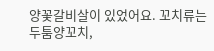양꽃갈비살이 있었어요. 꼬치류는 두툼양꼬치,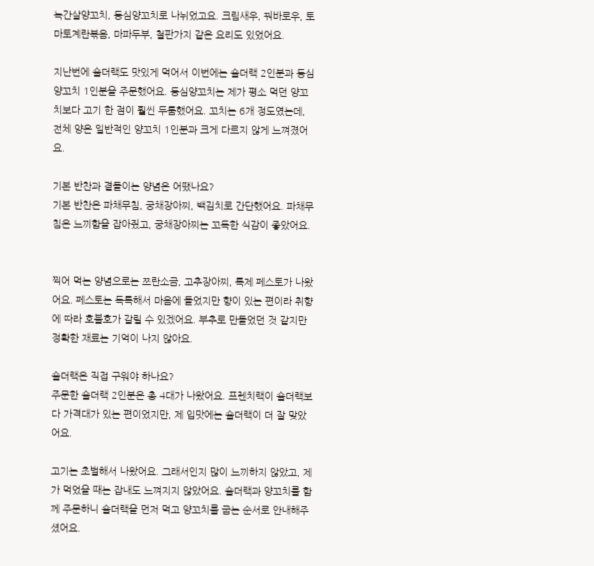늑간살양꼬치, 등심양꼬치로 나뉘었고요. 크림새우, 꿔바로우, 토마토계란볶음, 마파두부, 철판가지 같은 요리도 있었어요.

지난번에 숄더랙도 맛있게 먹어서 이번에는 숄더랙 2인분과 등심양꼬치 1인분을 주문했어요. 등심양꼬치는 제가 평소 먹던 양꼬치보다 고기 한 점이 훨씬 두툼했어요. 꼬치는 6개 정도였는데, 전체 양은 일반적인 양꼬치 1인분과 크게 다르지 않게 느껴졌어요.

기본 반찬과 곁들이는 양념은 어땠나요?
기본 반찬은 파채무침, 궁채장아찌, 백김치로 간단했어요. 파채무침은 느끼함을 잡아줬고, 궁채장아찌는 꼬독한 식감이 좋았어요.


찍어 먹는 양념으로는 쯔란소금, 고추장아찌, 특제 페스토가 나왔어요. 페스토는 독특해서 마음에 들었지만 향이 있는 편이라 취향에 따라 호불호가 갈릴 수 있겠어요. 부추로 만들었던 것 같지만 정확한 재료는 기억이 나지 않아요.

숄더랙은 직접 구워야 하나요?
주문한 숄더랙 2인분은 총 4대가 나왔어요. 프렌치랙이 숄더랙보다 가격대가 있는 편이었지만, 제 입맛에는 숄더랙이 더 잘 맞았어요.

고기는 초벌해서 나왔어요. 그래서인지 많이 느끼하지 않았고, 제가 먹었을 때는 잡내도 느껴지지 않았어요. 숄더랙과 양꼬치를 함께 주문하니 숄더랙을 먼저 먹고 양꼬치를 굽는 순서로 안내해주셨어요.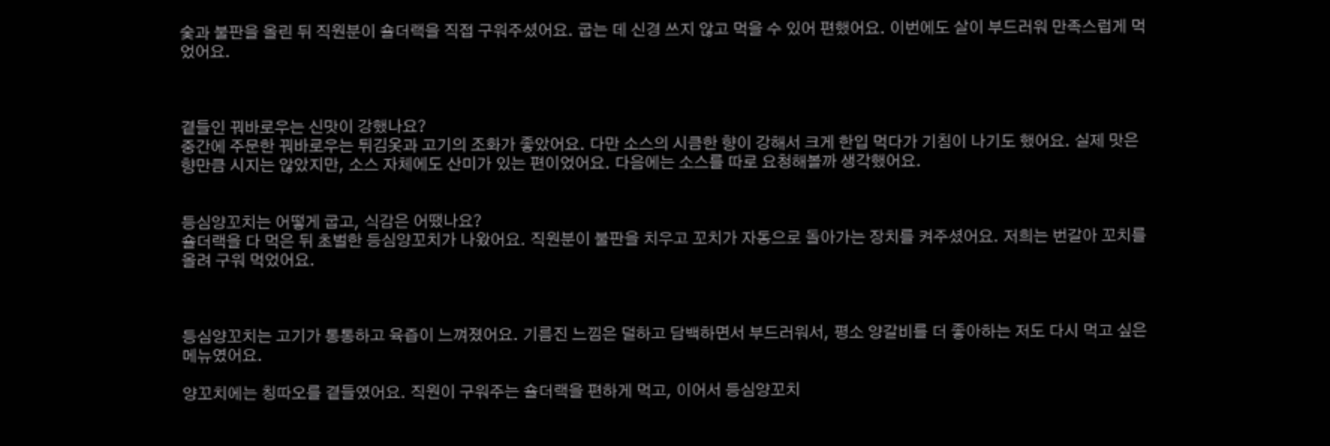숯과 불판을 올린 뒤 직원분이 숄더랙을 직접 구워주셨어요. 굽는 데 신경 쓰지 않고 먹을 수 있어 편했어요. 이번에도 살이 부드러워 만족스럽게 먹었어요.



곁들인 꿔바로우는 신맛이 강했나요?
중간에 주문한 꿔바로우는 튀김옷과 고기의 조화가 좋았어요. 다만 소스의 시큼한 향이 강해서 크게 한입 먹다가 기침이 나기도 했어요. 실제 맛은 향만큼 시지는 않았지만, 소스 자체에도 산미가 있는 편이었어요. 다음에는 소스를 따로 요청해볼까 생각했어요.


등심양꼬치는 어떻게 굽고, 식감은 어땠나요?
숄더랙을 다 먹은 뒤 초벌한 등심양꼬치가 나왔어요. 직원분이 불판을 치우고 꼬치가 자동으로 돌아가는 장치를 켜주셨어요. 저희는 번갈아 꼬치를 올려 구워 먹었어요.



등심양꼬치는 고기가 통통하고 육즙이 느껴졌어요. 기름진 느낌은 덜하고 담백하면서 부드러워서, 평소 양갈비를 더 좋아하는 저도 다시 먹고 싶은 메뉴였어요.

양꼬치에는 칭따오를 곁들였어요. 직원이 구워주는 숄더랙을 편하게 먹고, 이어서 등심양꼬치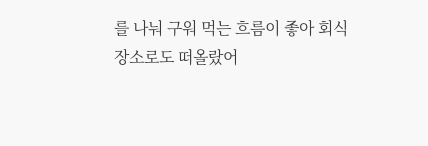를 나눠 구워 먹는 흐름이 좋아 회식 장소로도 떠올랐어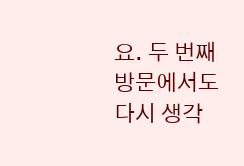요. 두 번째 방문에서도 다시 생각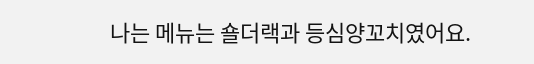나는 메뉴는 숄더랙과 등심양꼬치였어요.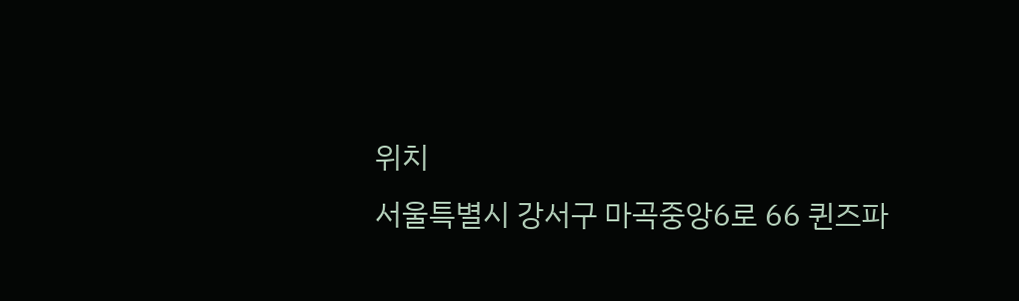위치
서울특별시 강서구 마곡중앙6로 66 퀸즈파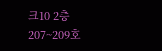크10 2층 207~209호